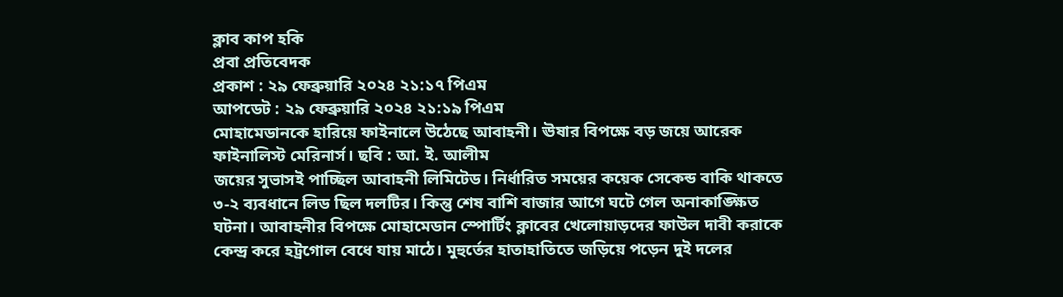ক্লাব কাপ হকি
প্রবা প্রতিবেদক
প্রকাশ : ২৯ ফেব্রুয়ারি ২০২৪ ২১:১৭ পিএম
আপডেট : ২৯ ফেব্রুয়ারি ২০২৪ ২১:১৯ পিএম
মোহামেডানকে হারিয়ে ফাইনালে উঠেছে আবাহনী। ঊষার বিপক্ষে বড় জয়ে আরেক ফাইনালিস্ট মেরিনার্স। ছবি : আ. ই. আলীম
জয়ের সুভাসই পাচ্ছিল আবাহনী লিমিটেড। নির্ধারিত সময়ের কয়েক সেকেন্ড বাকি থাকতে ৩-২ ব্যবধানে লিড ছিল দলটির। কিন্তু শেষ বাশি বাজার আগে ঘটে গেল অনাকাঙ্ক্ষিত ঘটনা। আবাহনীর বিপক্ষে মোহামেডান স্পোর্টিং ক্লাবের খেলোয়াড়দের ফাউল দাবী করাকে কেন্দ্র করে হট্রগোল বেধে যায় মাঠে। মুহুর্তের হাতাহাতিতে জড়িয়ে পড়েন দুই দলের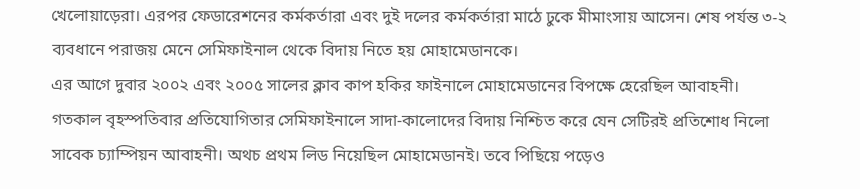খেলোয়াড়েরা। এরপর ফেডারেশনের কর্মকর্তারা এবং দুই দলের কর্মকর্তারা মাঠে ঢুকে মীমাংসায় আসেন। শেষ পর্যন্ত ৩-২ ব্যবধানে পরাজয় মেনে সেমিফাইনাল থেকে বিদায় নিতে হয় মোহামেডানকে।
এর আগে দুবার ২০০২ এবং ২০০৫ সালের ক্লাব কাপ হকির ফাইনালে মোহামেডানের বিপক্ষে হেরেছিল আবাহনী। গতকাল বৃহস্পতিবার প্রতিযোগিতার সেমিফাইনালে সাদা-কালোদের বিদায় নিশ্চিত করে যেন সেটিরই প্রতিশোধ নিলো সাবেক চ্যাম্পিয়ন আবাহনী। অথচ প্রথম লিড নিয়েছিল মোহামেডানই। তবে পিছিয়ে পড়েও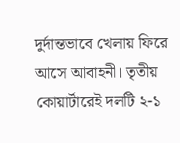দুর্দান্তভাবে খেলায় ফিরে আসে আবাহনী। তৃতীয় কোয়ার্টারেই দলটি ২-১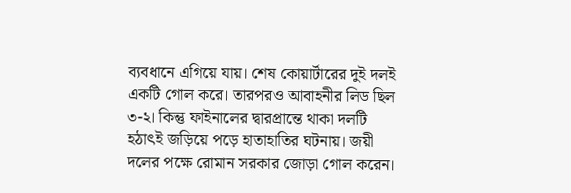ব্যবধানে এগিয়ে যায়। শেষ কোয়ার্টারের দুই দলই একটি গোল করে। তারপরও আবাহনীর লিড ছিল ৩-২। কিন্তু ফাইনালের দ্বারপ্রান্তে থাকা দলটি হঠাৎই জড়িয়ে পড়ে হাতাহাতির ঘটনায়। জয়ী দলের পক্ষে রোমান সরকার জোড়া গোল করেন।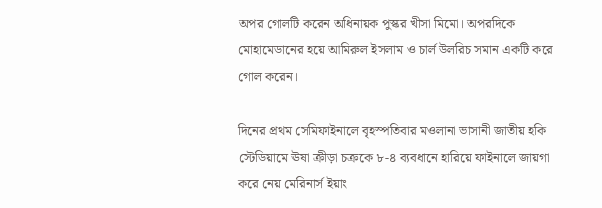অপর গোলটি করেন অধিনায়ক পুস্কর খীসা মিমো। অপরদিকে মোহামেডানের হয়ে আমিরুল ইসলাম ও চার্ল উলরিচ সমান একটি করে গোল করেন।

দিনের প্রথম সেমিফাইনালে বৃহস্পতিবার মওলানা ভাসানী জাতীয় হকি স্টেডিয়ামে ঊষা ক্রীড়া চক্রকে ৮-৪ ব্যবধানে হারিয়ে ফাইনালে জায়গা করে নেয় মেরিনার্স ইয়াং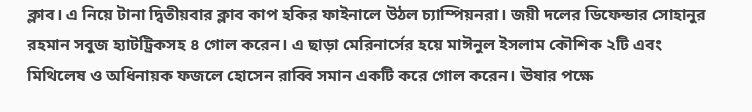ক্লাব। এ নিয়ে টানা দ্বিতীয়বার ক্লাব কাপ হকির ফাইনালে উঠল চ্যাম্পিয়নরা। জয়ী দলের ডিফেন্ডার সোহানুর রহমান সবুজ হ্যাটট্রিকসহ ৪ গোল করেন। এ ছাড়া মেরিনার্সের হয়ে মাঈনুল ইসলাম কৌশিক ২টি এবং মিথিলেষ ও অধিনায়ক ফজলে হোসেন রাব্বি সমান একটি করে গোল করেন। ঊষার পক্ষে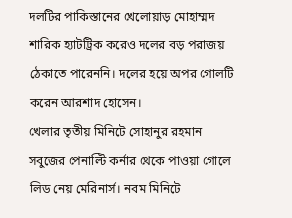দলটির পাকিস্তানের খেলোয়াড় মোহাম্মদ শারিক হ্যাটট্রিক করেও দলের বড় পরাজয় ঠেকাতে পারেননি। দলের হয়ে অপর গোলটি করেন আরশাদ হোসেন।
খেলার তৃতীয় মিনিটে সোহানুর রহমান সবুজের পেনাল্টি কর্নার থেকে পাওয়া গোলে লিড নেয় মেরিনার্স। নবম মিনিটে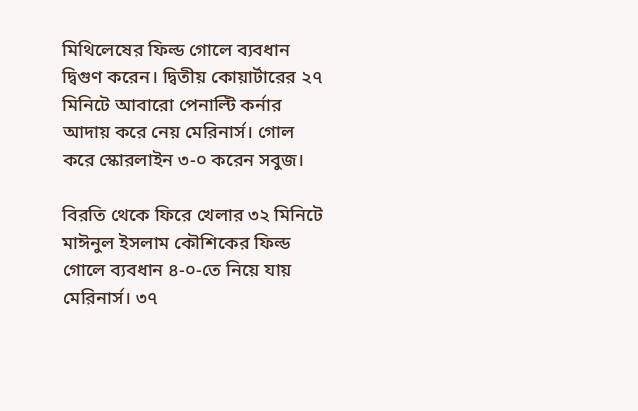মিথিলেষের ফিল্ড গোলে ব্যবধান দ্বিগুণ করেন। দ্বিতীয় কোয়ার্টারের ২৭ মিনিটে আবারো পেনাল্টি কর্নার আদায় করে নেয় মেরিনার্স। গোল করে স্কোরলাইন ৩-০ করেন সবুজ।

বিরতি থেকে ফিরে খেলার ৩২ মিনিটে মাঈনুল ইসলাম কৌশিকের ফিল্ড গোলে ব্যবধান ৪-০-তে নিয়ে যায় মেরিনার্স। ৩৭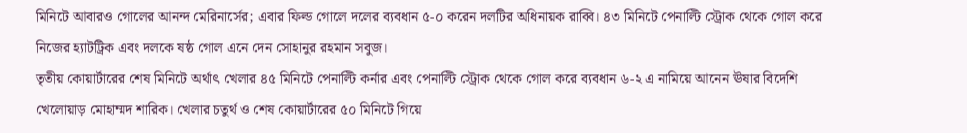মিনিটে আবারও গোলের আনন্দ মেরিনার্সের; এবার ফিল্ড গোলে দলের ব্যবধান ৫-০ করেন দলটির অধিনায়ক রাব্বি। ৪৩ মিনিটে পেনাল্টি স্ট্রোক থেকে গোল করে নিজের হ্যাটট্রিক এবং দলকে ষষ্ঠ গোল এনে দেন সোহানুর রহমান সবুজ।
তৃতীয় কোয়ার্টারের শেষ মিনিটে অর্থাৎ খেলার ৪৫ মিনিটে পেনাল্টি কর্নার এবং পেনাল্টি স্ট্রোক থেকে গোল করে ব্যবধান ৬-২ এ নামিয়ে আনেন ঊষার বিদেশি খেলোয়াড় মোহাম্মদ শারিক। খেলার চতুর্থ ও শেষ কোয়ার্টারের ৫০ মিনিটে গিয়ে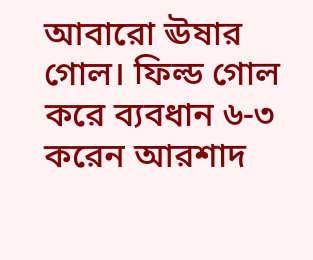আবারো ঊষার গোল। ফিল্ড গোল করে ব্যবধান ৬-৩ করেন আরশাদ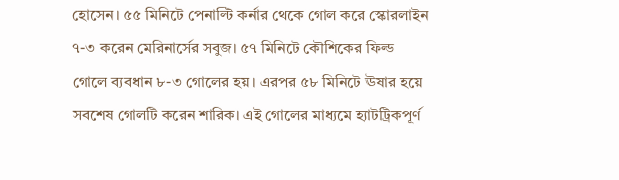হোসেন। ৫৫ মিনিটে পেনাল্টি কর্নার থেকে গোল করে স্কোরলাইন ৭-৩ করেন মেরিনার্সের সবুজ। ৫৭ মিনিটে কৌশিকের ফিল্ড গোলে ব্যবধান ৮-৩ গোলের হয়। এরপর ৫৮ মিনিটে ঊষার হয়ে সবশেষ গোলটি করেন শারিক। এই গোলের মাধ্যমে হ্যাটট্রিকপূর্ণ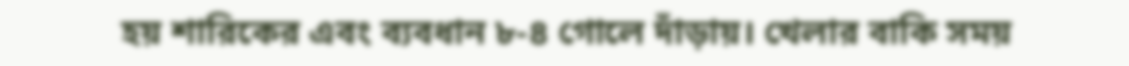হয় শারিকের এবং ব্যবধান ৮-৪ গোলে দাঁড়ায়। খেলার বাকি সময়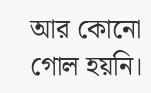আর কোনো গোল হয়নি।